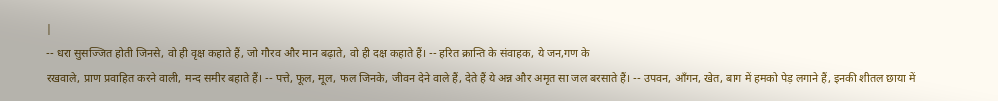|
-- धरा सुसज्जित होती जिनसे, वो ही वृक्ष कहाते हैं, जो गौरव और मान बढ़ाते, वो ही दक्ष कहाते हैं। -- हरित क्रान्ति के संवाहक, ये जन,गण के
रखवाले, प्राण प्रवाहित करने वाली, मन्द समीर बहाते हैं। -- पत्ते, फूल, मूल, फल जिनके, जीवन देने वाले हैं, देते हैं ये अन्न और अमृत सा जल बरसाते हैं। -- उपवन, आँगन, खेत, बाग में हमको पेड़ लगाने हैं, इनकी शीतल छाया में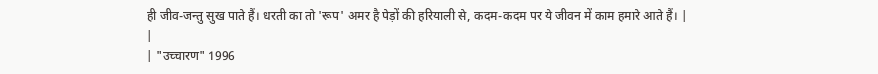ही जीव-जन्तु सुख पाते हैं। धरती का तो 'रूप' अमर है पेड़ों की हरियाली से, कदम-कदम पर ये जीवन में काम हमारे आते हैं। |
|
| "उच्चारण" 1996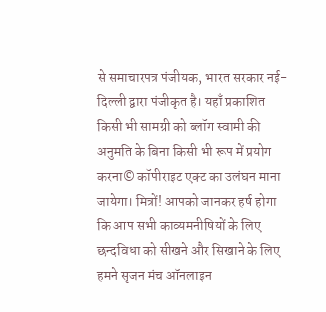से समाचारपत्र पंजीयक, भारत सरकार नई-दिल्ली द्वारा पंजीकृत है। यहाँ प्रकाशित किसी भी सामग्री को ब्लॉग स्वामी की अनुमति के बिना किसी भी रूप में प्रयोग करना© कॉपीराइट एक्ट का उलंघन माना जायेगा। मित्रों! आपको जानकर हर्ष होगा कि आप सभी काव्यमनीषियों के लिए छन्दविधा को सीखने और सिखाने के लिए हमने सृजन मंच ऑनलाइन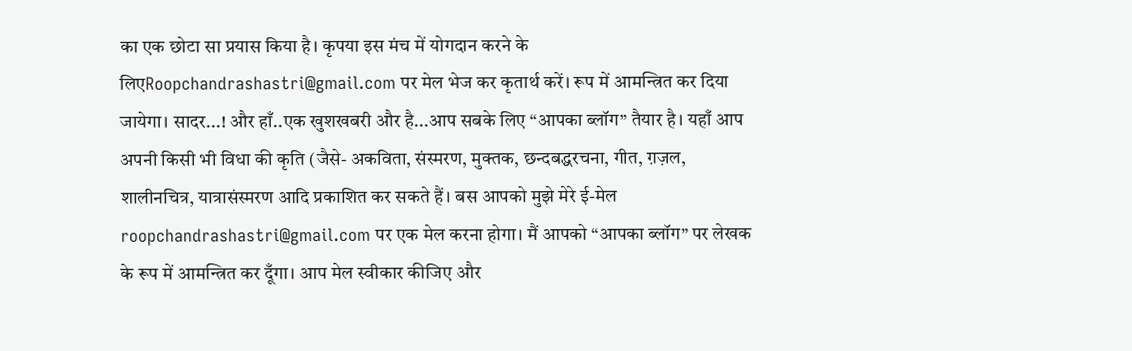का एक छोटा सा प्रयास किया है। कृपया इस मंच में योगदान करने के लिएRoopchandrashastri@gmail.com पर मेल भेज कर कृतार्थ करें। रूप में आमन्त्रित कर दिया जायेगा। सादर...! और हाँ..एक खुशखबरी और है...आप सबके लिए “आपका ब्लॉग” तैयार है। यहाँ आप अपनी किसी भी विधा की कृति (जैसे- अकविता, संस्मरण, मुक्तक, छन्दबद्धरचना, गीत, ग़ज़ल, शालीनचित्र, यात्रासंस्मरण आदि प्रकाशित कर सकते हैं। बस आपको मुझे मेरे ई-मेल roopchandrashastri@gmail.com पर एक मेल करना होगा। मैं आपको “आपका ब्लॉग” पर लेखक के रूप में आमन्त्रित कर दूँगा। आप मेल स्वीकार कीजिए और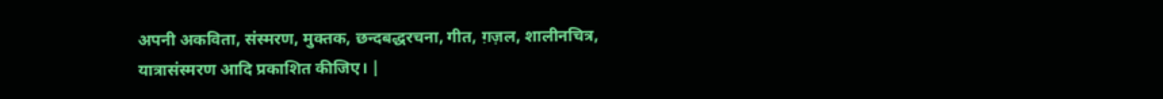अपनी अकविता, संस्मरण, मुक्तक, छन्दबद्धरचना, गीत, ग़ज़ल, शालीनचित्र, यात्रासंस्मरण आदि प्रकाशित कीजिए। |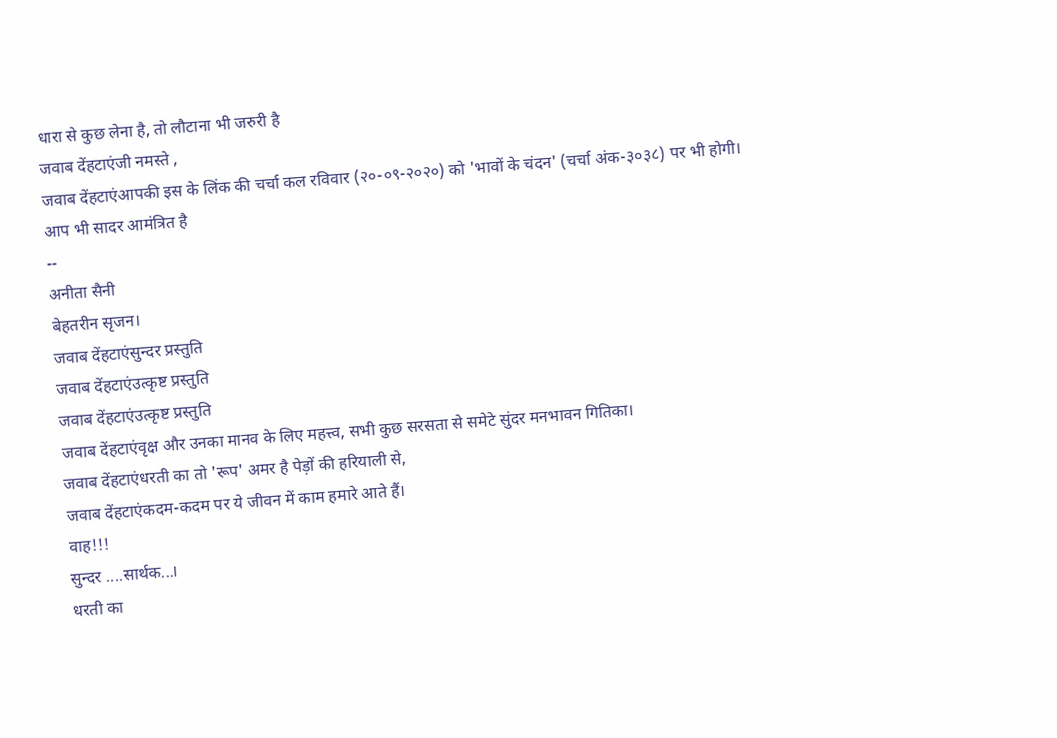धारा से कुछ लेना है, तो लौटाना भी जरुरी है
जवाब देंहटाएंजी नमस्ते ,
जवाब देंहटाएंआपकी इस के लिंक की चर्चा कल रविवार (२०-०९-२०२०) को 'भावों के चंदन' (चर्चा अंक-३०३८) पर भी होगी।
आप भी सादर आमंत्रित है
--
अनीता सैनी
बेहतरीन सृजन।
जवाब देंहटाएंसुन्दर प्रस्तुति
जवाब देंहटाएंउत्कृष्ट प्रस्तुति
जवाब देंहटाएंउत्कृष्ट प्रस्तुति
जवाब देंहटाएंवृक्ष और उनका मानव के लिए महत्त्व, सभी कुछ सरसता से समेटे सुंदर मनभावन गितिका।
जवाब देंहटाएंधरती का तो 'रूप' अमर है पेड़ों की हरियाली से,
जवाब देंहटाएंकदम-कदम पर ये जीवन में काम हमारे आते हैं।
वाह!!!
सुन्दर ....सार्थक...।
धरती का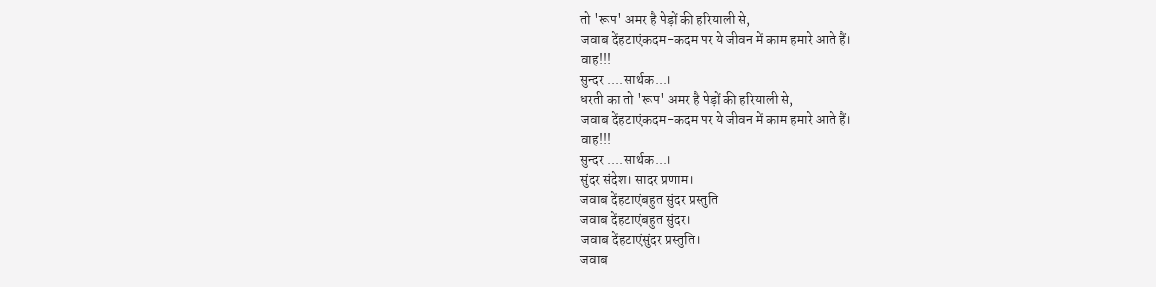तो 'रूप' अमर है पेड़ों की हरियाली से,
जवाब देंहटाएंकदम-कदम पर ये जीवन में काम हमारे आते हैं।
वाह!!!
सुन्दर ....सार्थक...।
धरती का तो 'रूप' अमर है पेड़ों की हरियाली से,
जवाब देंहटाएंकदम-कदम पर ये जीवन में काम हमारे आते हैं।
वाह!!!
सुन्दर ....सार्थक...।
सुंदर संदेश। सादर प्रणाम।
जवाब देंहटाएंबहुत सुंदर प्रस्तुति
जवाब देंहटाएंबहुत सुंदर।
जवाब देंहटाएंसुंदर प्रस्तुति।
जवाब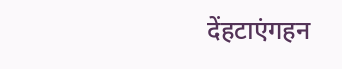देंहटाएंगहन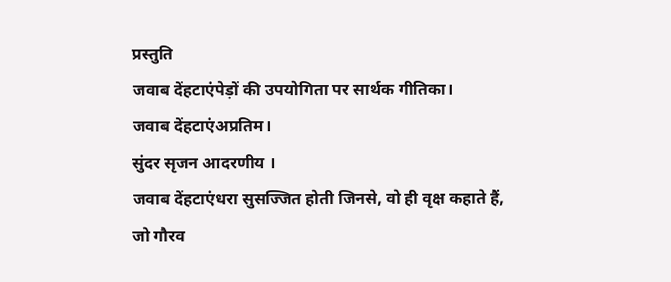प्रस्तुति
जवाब देंहटाएंपेड़ों की उपयोगिता पर सार्थक गीतिका।
जवाब देंहटाएंअप्रतिम।
सुंदर सृजन आदरणीय ।
जवाब देंहटाएंधरा सुसज्जित होती जिनसे, वो ही वृक्ष कहाते हैं,
जो गौरव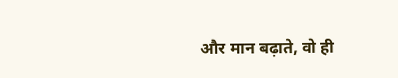और मान बढ़ाते, वो ही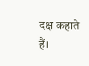दक्ष कहाते हैं।